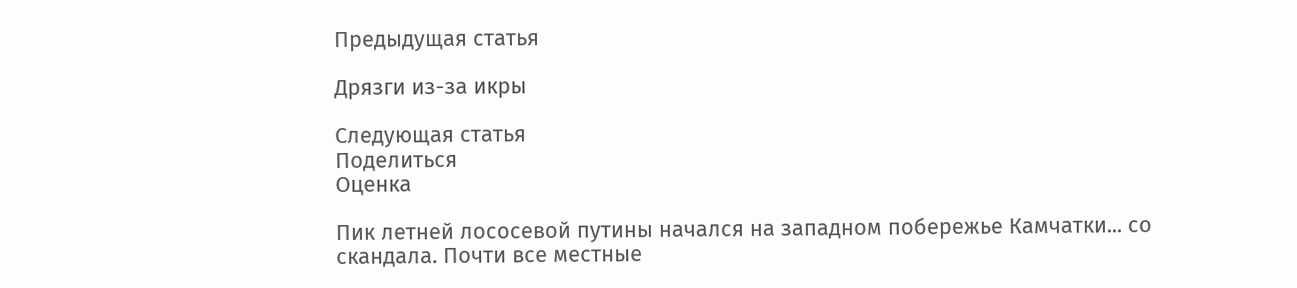Предыдущая статья

Дрязги из-за икры

Следующая статья
Поделиться
Оценка

Пик летней лососевой путины начался на западном побережье Камчатки... со скандала. Почти все местные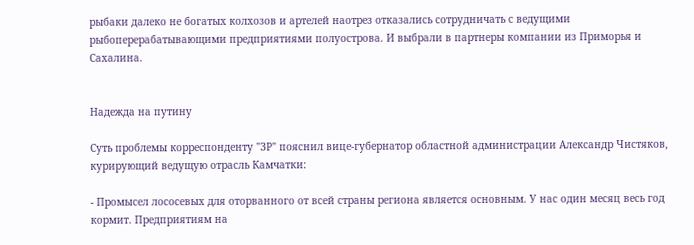рыбаки далеко не богатых колхозов и артелей наотрез отказались сотрудничать с ведущими рыбоперерабатывающими предприятиями полуострова. И выбрали в партнеры компании из Приморья и Сахалина.


Надежда на путину

Суть проблемы корреспонденту "ЗР" пояснил вице-губернатор областной администрации Александр Чистяков, курирующий ведущую отрасль Камчатки:

- Промысел лососевых для оторванного от всей страны региона является основным. У нас один месяц весь год кормит. Предприятиям на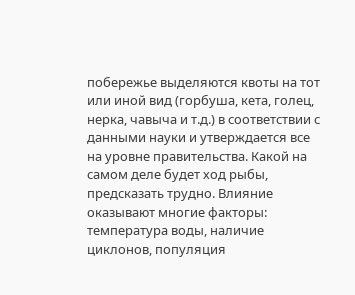побережье выделяются квоты на тот или иной вид (горбуша, кета, голец, нерка, чавыча и т.д.) в соответствии с данными науки и утверждается все на уровне правительства. Какой на самом деле будет ход рыбы, предсказать трудно. Влияние оказывают многие факторы: температура воды, наличие циклонов, популяция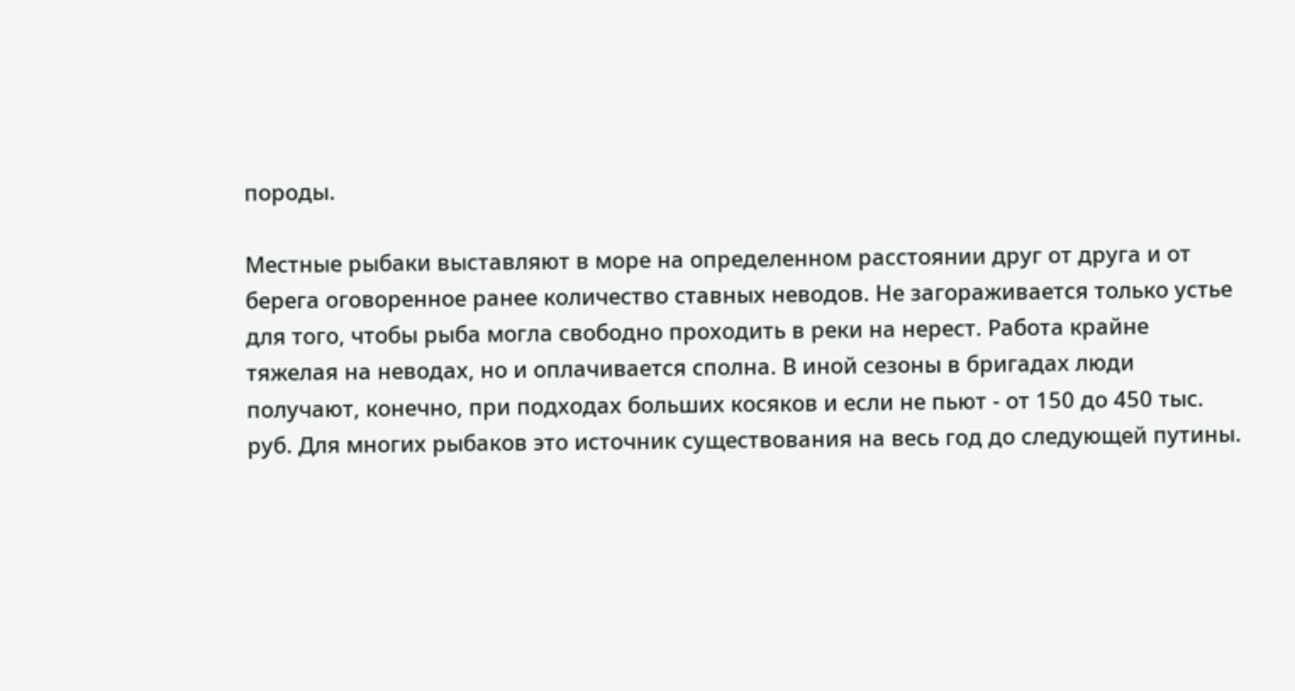породы.

Местные рыбаки выставляют в море на определенном расстоянии друг от друга и от берега оговоренное ранее количество ставных неводов. Не загораживается только устье для того, чтобы рыба могла свободно проходить в реки на нерест. Работа крайне тяжелая на неводах, но и оплачивается сполна. В иной сезоны в бригадах люди получают, конечно, при подходах больших косяков и если не пьют - от 150 до 450 тыс. руб. Для многих рыбаков это источник существования на весь год до следующей путины.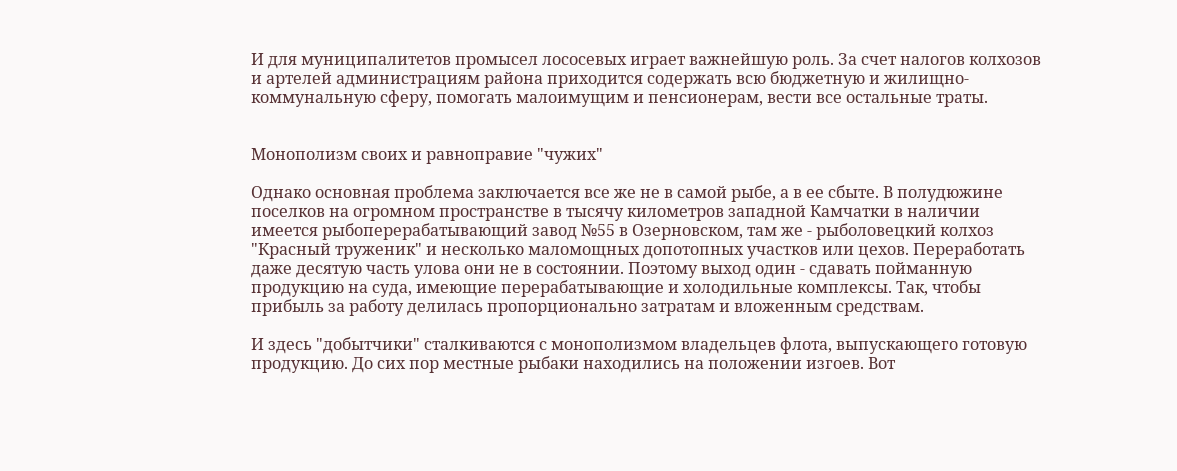И для муниципалитетов промысел лососевых играет важнейшую роль. За счет налогов колхозов и артелей администрациям района приходится содержать всю бюджетную и жилищно-коммунальную сферу, помогать малоимущим и пенсионерам, вести все остальные траты.


Монополизм своих и равноправие "чужих"

Однако основная проблема заключается все же не в самой рыбе, а в ее сбыте. В полудюжине поселков на огромном пространстве в тысячу километров западной Камчатки в наличии имеется рыбоперерабатывающий завод №55 в Озерновском, там же - рыболовецкий колхоз "Красный труженик" и несколько маломощных допотопных участков или цехов. Переработать даже десятую часть улова они не в состоянии. Поэтому выход один - сдавать пойманную продукцию на суда, имеющие перерабатывающие и холодильные комплексы. Так, чтобы прибыль за работу делилась пропорционально затратам и вложенным средствам.

И здесь "добытчики" сталкиваются с монополизмом владельцев флота, выпускающего готовую продукцию. До сих пор местные рыбаки находились на положении изгоев. Вот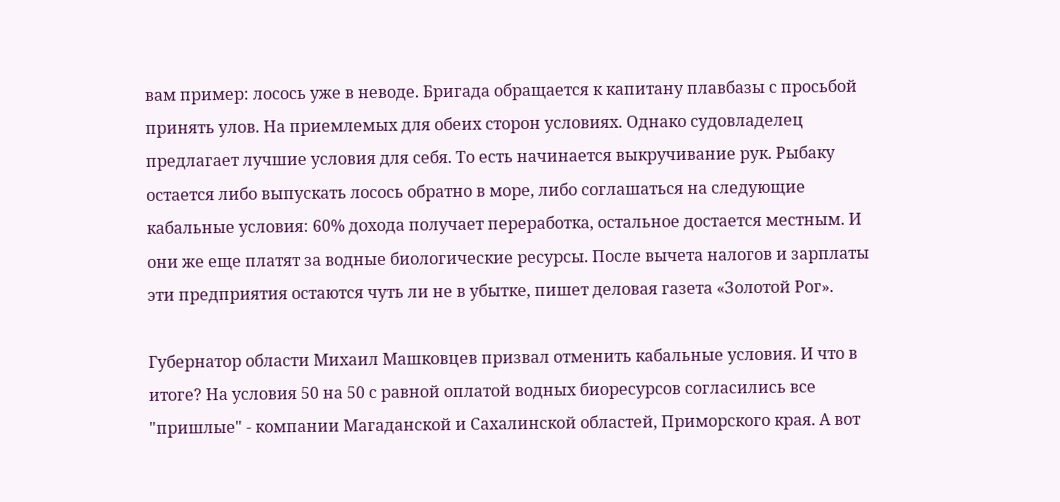вам пример: лосось уже в неводе. Бригада обращается к капитану плавбазы с просьбой принять улов. На приемлемых для обеих сторон условиях. Однако судовладелец предлагает лучшие условия для себя. То есть начинается выкручивание рук. Рыбаку остается либо выпускать лосось обратно в море, либо соглашаться на следующие кабальные условия: 60% дохода получает переработка, остальное достается местным. И они же еще платят за водные биологические ресурсы. После вычета налогов и зарплаты эти предприятия остаются чуть ли не в убытке, пишет деловая газета «Золотой Рог».

Губернатор области Михаил Машковцев призвал отменить кабальные условия. И что в итоге? На условия 50 на 50 с равной оплатой водных биоресурсов согласились все "пришлые" - компании Магаданской и Сахалинской областей, Приморского края. А вот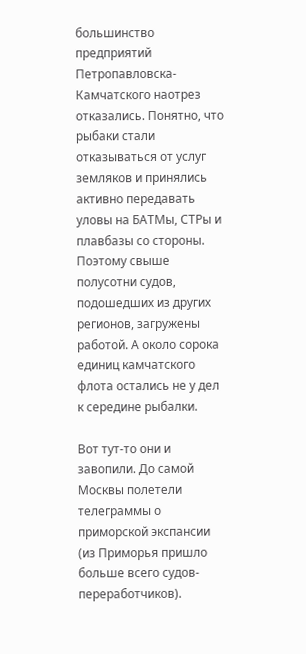большинство предприятий Петропавловска-Камчатского наотрез отказались. Понятно, что рыбаки стали отказываться от услуг земляков и принялись активно передавать уловы на БАТМы, СТРы и плавбазы со стороны. Поэтому свыше полусотни судов, подошедших из других регионов, загружены работой. А около сорока единиц камчатского флота остались не у дел к середине рыбалки.

Вот тут-то они и завопили. До самой Москвы полетели телеграммы о приморской экспансии (из Приморья пришло больше всего судов-переработчиков).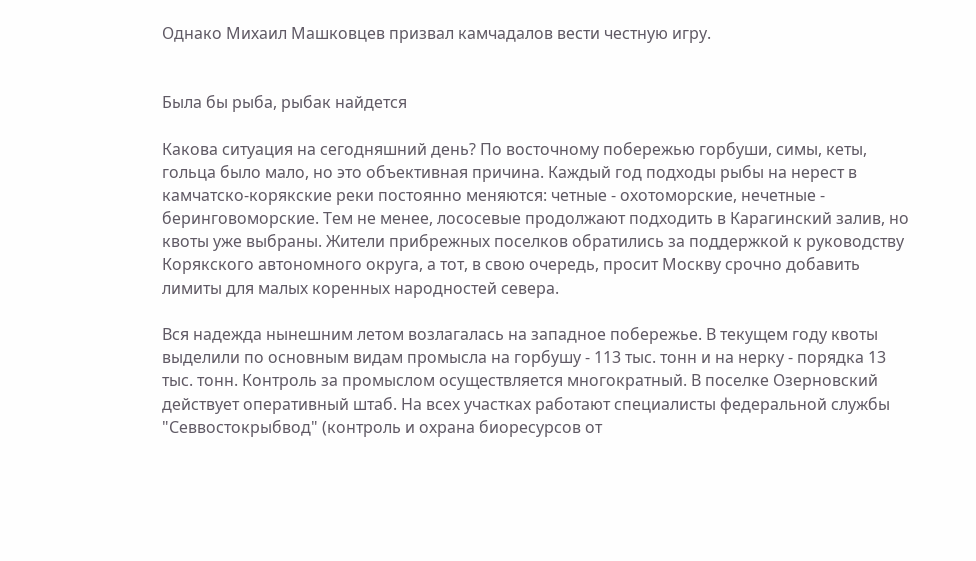Однако Михаил Машковцев призвал камчадалов вести честную игру.


Была бы рыба, рыбак найдется

Какова ситуация на сегодняшний день? По восточному побережью горбуши, симы, кеты, гольца было мало, но это объективная причина. Каждый год подходы рыбы на нерест в камчатско-корякские реки постоянно меняются: четные - охотоморские, нечетные - беринговоморские. Тем не менее, лососевые продолжают подходить в Карагинский залив, но квоты уже выбраны. Жители прибрежных поселков обратились за поддержкой к руководству Корякского автономного округа, а тот, в свою очередь, просит Москву срочно добавить лимиты для малых коренных народностей севера.

Вся надежда нынешним летом возлагалась на западное побережье. В текущем году квоты выделили по основным видам промысла на горбушу - 113 тыс. тонн и на нерку - порядка 13 тыс. тонн. Контроль за промыслом осуществляется многократный. В поселке Озерновский действует оперативный штаб. На всех участках работают специалисты федеральной службы "Севвостокрыбвод" (контроль и охрана биоресурсов от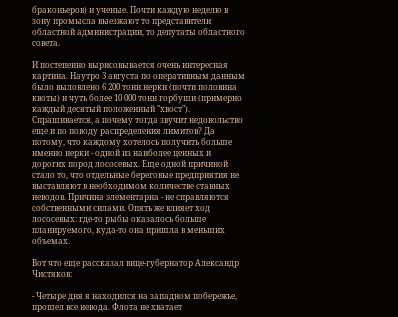браконьеров) и ученые. Почти каждую неделю в зону промысла выезжают то представители областной администрации, то депутаты областного совета.

И постепенно вырисовывается очень интересная картина. Наутро 3 августа по оперативным данным было выловлено 6 200 тонн нерки (почти половина квоты) и чуть более 10 000 тонн горбуши (примерно каждый десятый положенный "хвост"). Спрашивается, а почему тогда звучит недовольство еще и по поводу распределения лимитов? Да потому, что каждому хотелось получить больше именно нерки - одной из наиболее ценных и дорогих пород лососевых. Еще одной причиной стало то, что отдельные береговые предприятия не выставляют в необходимом количестве ставных неводов. Причина элементарна - не справляются собственными силами. Опять же влияет ход лососевых: где-то рыбы оказалось больше планируемого, куда-то она пришла в меньших объемах.

Вот что еще рассказал вице-губернатор Александр Чистяков:

- Четыре дня я находился на западном побережье, прошел все невода. Флота не хватает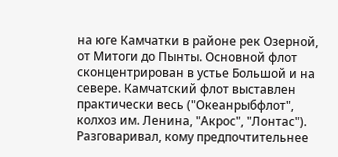на юге Камчатки в районе рек Озерной, от Митоги до Пынты. Основной флот сконцентрирован в устье Большой и на севере. Камчатский флот выставлен практически весь ("Океанрыбфлот", колхоз им. Ленина, "Акрос", "Лонтас"). Разговаривал, кому предпочтительнее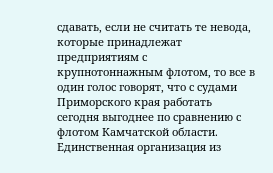сдавать, если не считать те невода, которые принадлежат предприятиям с крупнотоннажным флотом, то все в один голос говорят, что с судами Приморского края работать сегодня выгоднее по сравнению с флотом Камчатской области. Единственная организация из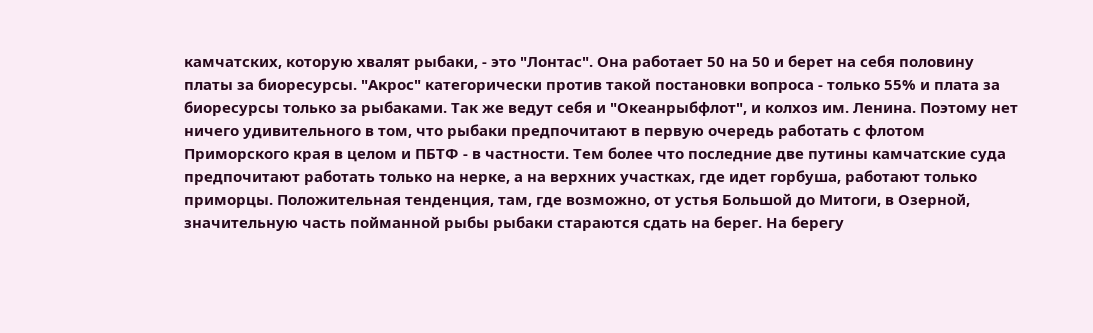камчатских, которую хвалят рыбаки, - это "Лонтас". Она работает 50 на 50 и берет на себя половину платы за биоресурсы. "Акрос" категорически против такой постановки вопроса - только 55% и плата за биоресурсы только за рыбаками. Так же ведут себя и "Океанрыбфлот", и колхоз им. Ленина. Поэтому нет ничего удивительного в том, что рыбаки предпочитают в первую очередь работать с флотом Приморского края в целом и ПБТФ - в частности. Тем более что последние две путины камчатские суда предпочитают работать только на нерке, а на верхних участках, где идет горбуша, работают только приморцы. Положительная тенденция, там, где возможно, от устья Большой до Митоги, в Озерной, значительную часть пойманной рыбы рыбаки стараются сдать на берег. На берегу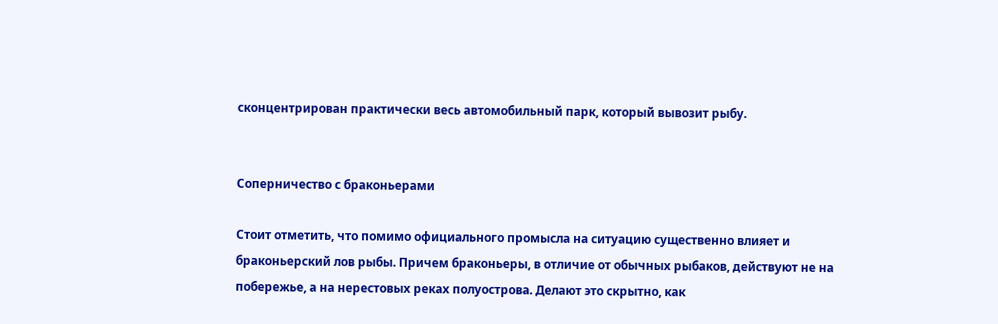сконцентрирован практически весь автомобильный парк, который вывозит рыбу.


Соперничество с браконьерами

Стоит отметить, что помимо официального промысла на ситуацию существенно влияет и браконьерский лов рыбы. Причем браконьеры, в отличие от обычных рыбаков, действуют не на побережье, а на нерестовых реках полуострова. Делают это скрытно, как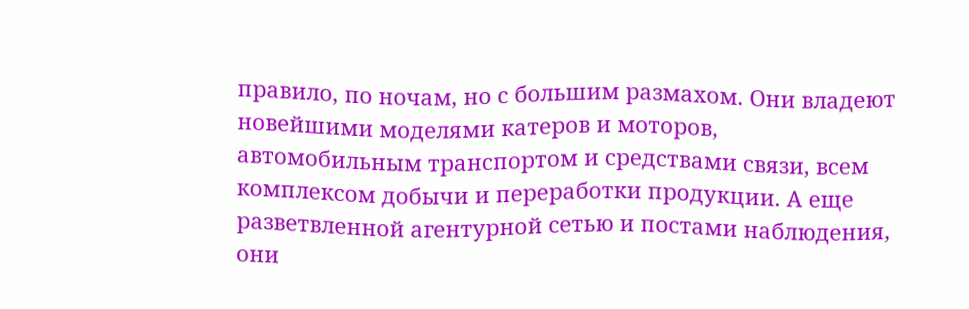правило, по ночам, но с большим размахом. Они владеют новейшими моделями катеров и моторов, автомобильным транспортом и средствами связи, всем комплексом добычи и переработки продукции. А еще разветвленной агентурной сетью и постами наблюдения, они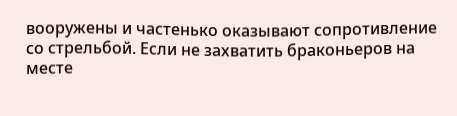вооружены и частенько оказывают сопротивление со стрельбой. Если не захватить браконьеров на месте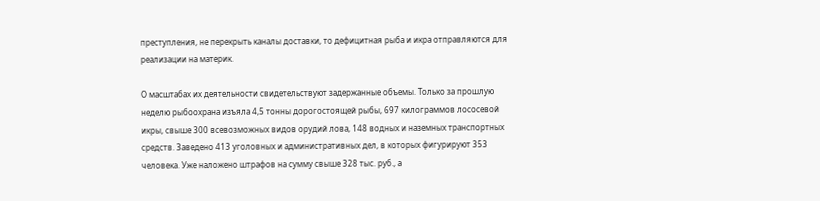преступления, не перекрыть каналы доставки, то дефицитная рыба и икра отправляются для реализации на материк.

О масштабах их деятельности свидетельствуют задержанные объемы. Только за прошлую неделю рыбоохрана изъяла 4,5 тонны дорогостоящей рыбы, 697 килограммов лососевой икры, свыше 300 всевозможных видов орудий лова, 148 водных и наземных транспортных средств. Заведено 413 уголовных и административных дел, в которых фигурируют 353 человека. Уже наложено штрафов на сумму свыше 328 тыс. руб., а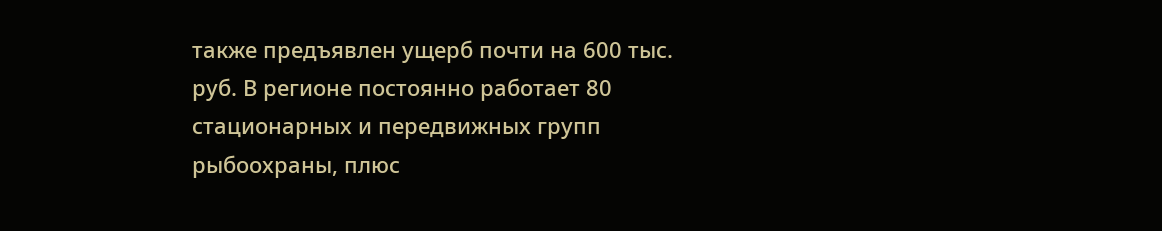также предъявлен ущерб почти на 600 тыс. руб. В регионе постоянно работает 80 стационарных и передвижных групп рыбоохраны, плюс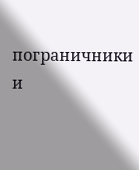пограничники и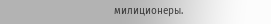милиционеры.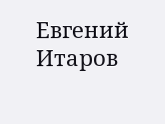Евгений Итаров